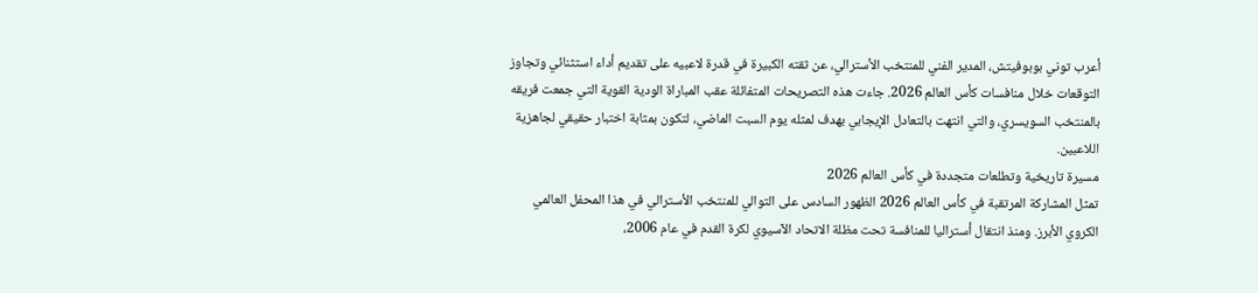أعرب توني بوبوفيتش، المدير الفني للمنتخب الأسترالي، عن ثقته الكبيرة في قدرة لاعبيه على تقديم أداء استثنائي وتجاوز التوقعات خلال منافسات كأس العالم 2026. جاءت هذه التصريحات المتفائلة عقب المباراة الودية القوية التي جمعت فريقه بالمنتخب السويسري، والتي انتهت بالتعادل الإيجابي بهدف لمثله يوم السبت الماضي، لتكون بمثابة اختبار حقيقي لجاهزية اللاعبين.
مسيرة تاريخية وتطلعات متجددة في كأس العالم 2026
تمثل المشاركة المرتقبة في كأس العالم 2026 الظهور السادس على التوالي للمنتخب الأسترالي في هذا المحفل العالمي الكروي الأبرز. ومنذ انتقال أستراليا للمنافسة تحت مظلة الاتحاد الآسيوي لكرة القدم في عام 2006،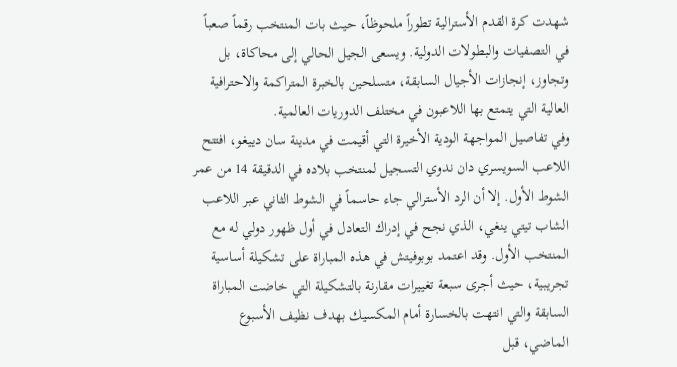شهدت كرة القدم الأسترالية تطوراً ملحوظاً، حيث بات المنتخب رقماً صعباً في التصفيات والبطولات الدولية. ويسعى الجيل الحالي إلى محاكاة، بل وتجاوز، إنجازات الأجيال السابقة، متسلحين بالخبرة المتراكمة والاحترافية العالية التي يتمتع بها اللاعبون في مختلف الدوريات العالمية.
وفي تفاصيل المواجهة الودية الأخيرة التي أقيمت في مدينة سان دييغو، افتتح اللاعب السويسري دان ندوي التسجيل لمنتخب بلاده في الدقيقة 14 من عمر الشوط الأول. إلا أن الرد الأسترالي جاء حاسماً في الشوط الثاني عبر اللاعب الشاب تيتي ينغي، الذي نجح في إدراك التعادل في أول ظهور دولي له مع المنتخب الأول. وقد اعتمد بوبوفيتش في هذه المباراة على تشكيلة أساسية تجريبية، حيث أجرى سبعة تغييرات مقارنة بالتشكيلة التي خاضت المباراة السابقة والتي انتهت بالخسارة أمام المكسيك بهدف نظيف الأسبوع الماضي، قبل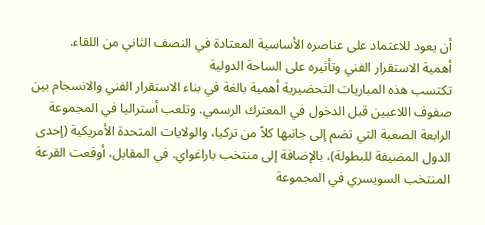أن يعود للاعتماد على عناصره الأساسية المعتادة في النصف الثاني من اللقاء.
أهمية الاستقرار الفني وتأثيره على الساحة الدولية
تكتسب هذه المباريات التحضيرية أهمية بالغة في بناء الاستقرار الفني والانسجام بين صفوف اللاعبين قبل الدخول في المعترك الرسمي. وتلعب أستراليا في المجموعة الرابعة الصعبة التي تضم إلى جانبها كلاً من تركيا، والولايات المتحدة الأمريكية (إحدى الدول المضيفة للبطولة)، بالإضافة إلى منتخب باراغواي. في المقابل، أوقعت القرعة المنتخب السويسري في المجموعة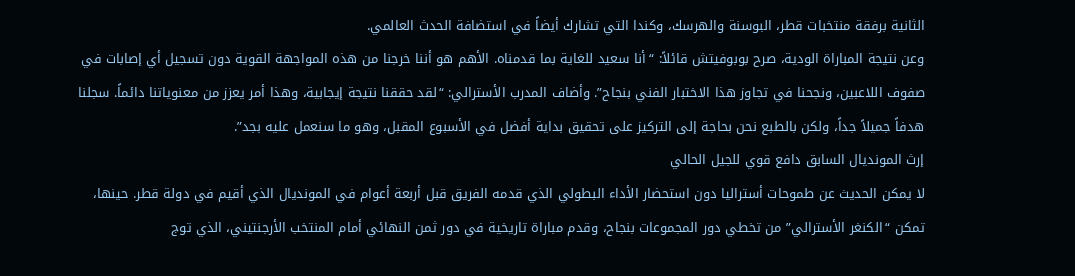الثانية برفقة منتخبات قطر، البوسنة والهرسك، وكندا التي تشارك أيضاً في استضافة الحدث العالمي.
وعن نتيجة المباراة الودية، صرح بوبوفيتش قائلاً: “أنا سعيد للغاية بما قدمناه. الأهم هو أننا خرجنا من هذه المواجهة القوية دون تسجيل أي إصابات في صفوف اللاعبين، ونجحنا في تجاوز هذا الاختبار الفني بنجاح”. وأضاف المدرب الأسترالي: “لقد حققنا نتيجة إيجابية، وهذا أمر يعزز من معنوياتنا دائماً. سجلنا هدفاً جميلاً جداً، ولكن بالطبع نحن بحاجة إلى التركيز على تحقيق بداية أفضل في الأسبوع المقبل، وهو ما سنعمل عليه بجد”.
إرث المونديال السابق دافع قوي للجيل الحالي
لا يمكن الحديث عن طموحات أستراليا دون استحضار الأداء البطولي الذي قدمه الفريق قبل أربعة أعوام في المونديال الذي أقيم في دولة قطر. حينها، تمكن “الكنغر الأسترالي” من تخطي دور المجموعات بنجاح، وقدم مباراة تاريخية في دور ثمن النهائي أمام المنتخب الأرجنتيني، الذي توج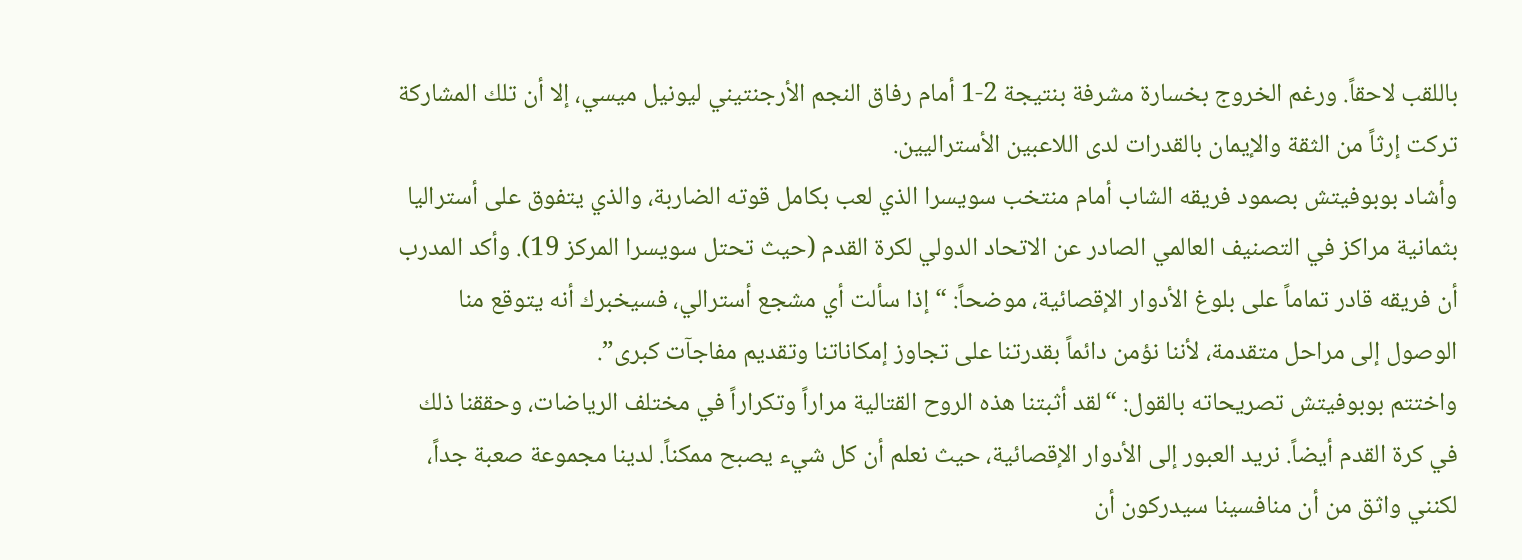باللقب لاحقاً. ورغم الخروج بخسارة مشرفة بنتيجة 2-1 أمام رفاق النجم الأرجنتيني ليونيل ميسي، إلا أن تلك المشاركة تركت إرثاً من الثقة والإيمان بالقدرات لدى اللاعبين الأستراليين.
وأشاد بوبوفيتش بصمود فريقه الشاب أمام منتخب سويسرا الذي لعب بكامل قوته الضاربة، والذي يتفوق على أستراليا بثمانية مراكز في التصنيف العالمي الصادر عن الاتحاد الدولي لكرة القدم (حيث تحتل سويسرا المركز 19). وأكد المدرب أن فريقه قادر تماماً على بلوغ الأدوار الإقصائية، موضحاً: “إذا سألت أي مشجع أسترالي، فسيخبرك أنه يتوقع منا الوصول إلى مراحل متقدمة، لأننا نؤمن دائماً بقدرتنا على تجاوز إمكاناتنا وتقديم مفاجآت كبرى”.
واختتم بوبوفيتش تصريحاته بالقول: “لقد أثبتنا هذه الروح القتالية مراراً وتكراراً في مختلف الرياضات، وحققنا ذلك في كرة القدم أيضاً. نريد العبور إلى الأدوار الإقصائية، حيث نعلم أن كل شيء يصبح ممكناً. لدينا مجموعة صعبة جداً، لكنني واثق من أن منافسينا سيدركون أن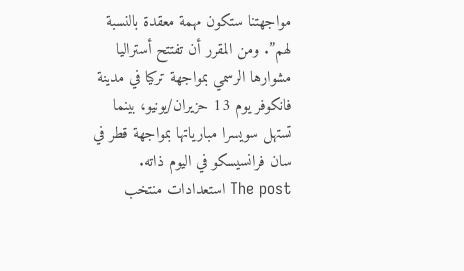مواجهتنا ستكون مهمة معقدة بالنسبة لهم”. ومن المقرر أن تفتتح أستراليا مشوارها الرسمي بمواجهة تركيا في مدينة فانكوفر يوم 13 حزيران/يونيو، بينما تستهل سويسرا مبارياتها بمواجهة قطر في سان فرانسيسكو في اليوم ذاته.
The post استعدادات منتخب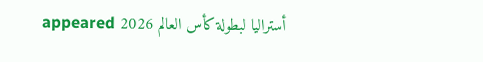أستراليا لبطولة كأس العالم 2026 appeared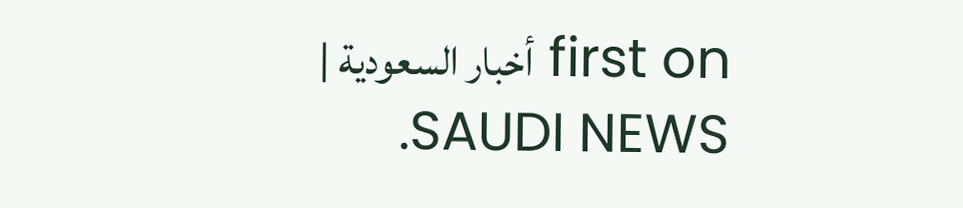first on أخبار السعودية | SAUDI NEWS.